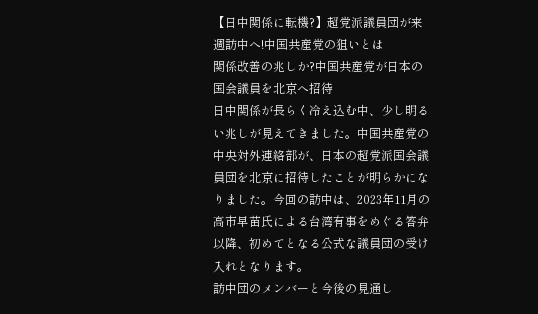【日中関係に転機?】超党派議員団が来週訪中へ!中国共産党の狙いとは
関係改善の兆しか?中国共産党が日本の国会議員を北京へ招待
日中関係が長らく冷え込む中、少し明るい兆しが見えてきました。中国共産党の中央対外連絡部が、日本の超党派国会議員団を北京に招待したことが明らかになりました。今回の訪中は、2023年11月の高市早苗氏による台湾有事をめぐる答弁以降、初めてとなる公式な議員団の受け入れとなります。
訪中団のメンバーと今後の見通し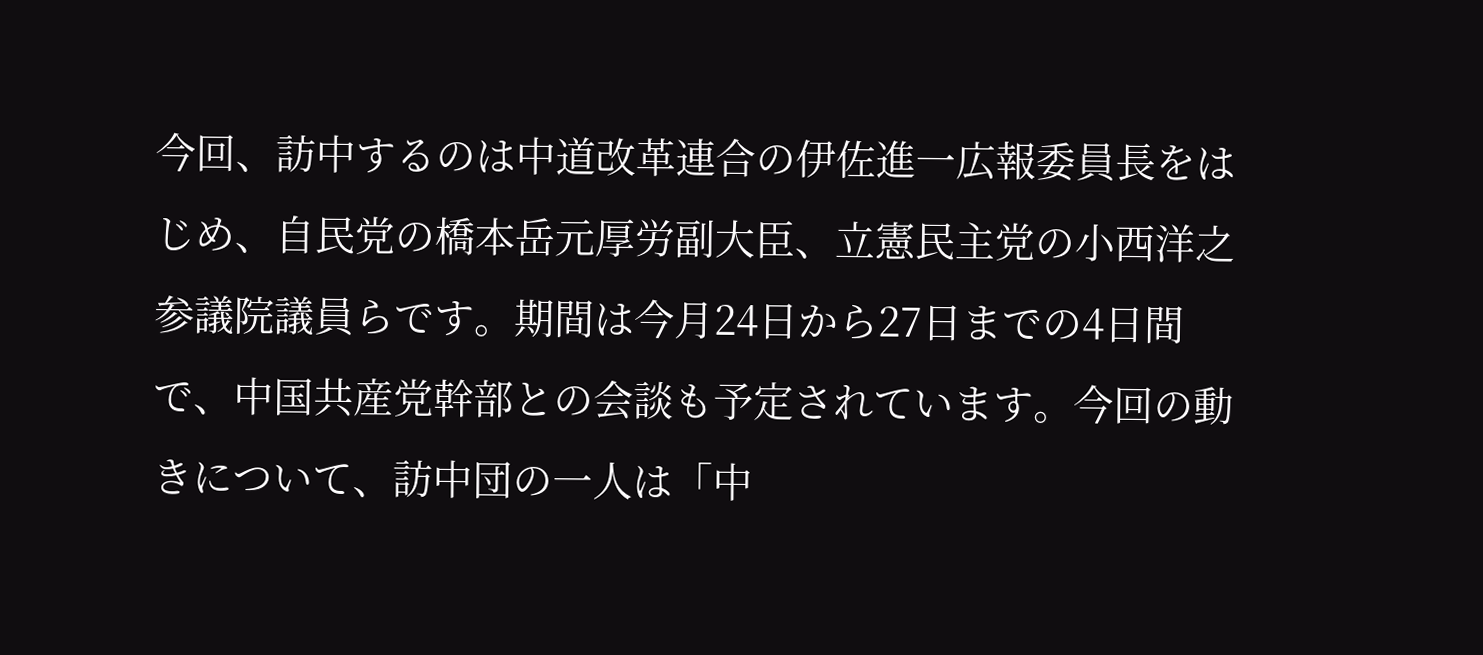今回、訪中するのは中道改革連合の伊佐進一広報委員長をはじめ、自民党の橋本岳元厚労副大臣、立憲民主党の小西洋之参議院議員らです。期間は今月24日から27日までの4日間で、中国共産党幹部との会談も予定されています。今回の動きについて、訪中団の一人は「中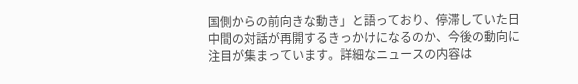国側からの前向きな動き」と語っており、停滞していた日中間の対話が再開するきっかけになるのか、今後の動向に注目が集まっています。詳細なニュースの内容は